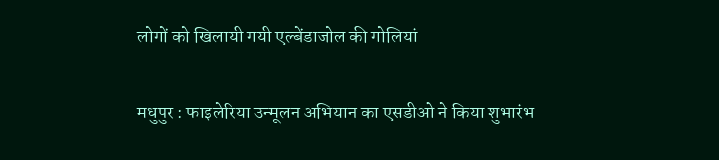लोगों को खिलायी गयी एल्बेंडाजोल की गोलियां

मधुपुर : फाइलेरिया उन्मूलन अभियान का एसडीओ ने किया शुभारंभ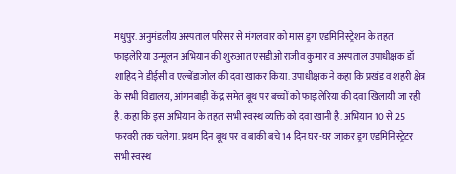मधुपुर. अनुमंडलीय अस्पताल परिसर से मंगलवार को मास ड्रग एडमिनिस्ट्रेशन के तहत फाइलेरिया उन्मूलन अभियान की शुरुआत एसडीओ राजीव कुमार व अस्पताल उपाधीक्षक डॉ शाहिद ने डीईसी व एल्बेंडाजोल की दवा खाकर किया. उपाधीक्षक ने कहा कि प्रखंड व शहरी क्षेत्र के सभी विद्यालय, आंगनबाड़ी केंद्र समेत बूथ पर बच्चों को फाइलेरिया की दवा खिलायी जा रही है. कहा कि इस अभियान के तहत सभी स्वस्थ व्यक्ति को दवा खानी है. अभियान 10 से 25 फरवरी तक चलेगा. प्रथम दिन बूथ पर व बाकी बचे 14 दिन घर-घर जाकर ड्रग एडमिनिस्ट्रेटर सभी स्वस्थ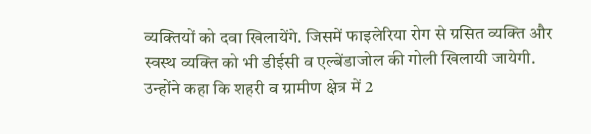व्यक्तियों को दवा खिलायेंगे. जिसमें फाइलेरिया रोग से ग्रसित व्यक्ति और स्वस्थ व्यक्ति को भी डीईसी व एल्बेंडाजोल की गोली खिलायी जायेगी. उन्होंने कहा कि शहरी व ग्रामीण क्षेत्र में 2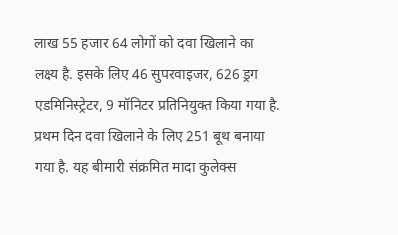लाख 55 हजार 64 लोगों को दवा खिलाने का लक्ष्य है. इसके लिए 46 सुपरवाइजर, 626 ड्रग एडमिनिस्ट्रेटर, 9 मॉनिटर प्रतिनियुक्त किया गया है. प्रथम दिन दवा खिलाने के लिए 251 बूथ बनाया गया है. यह बीमारी संक्रमित मादा कुलेक्स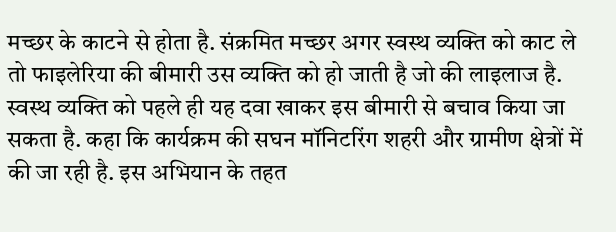मच्छर के काटने से होता है. संक्रमित मच्छर अगर स्वस्थ व्यक्ति को काट ले तो फाइलेरिया की बीमारी उस व्यक्ति को हो जाती है जो की लाइलाज है. स्वस्थ व्यक्ति को पहले ही यह दवा खाकर इस बीमारी से बचाव किया जा सकता है. कहा कि कार्यक्रम की सघन मॉनिटरिंग शहरी और ग्रामीण क्षेत्रों में की जा रही है. इस अभियान के तहत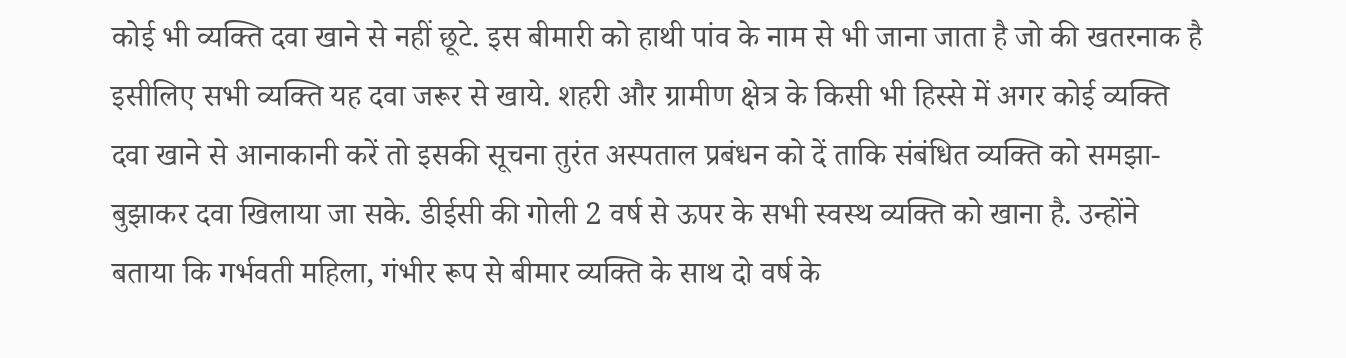कोई भी व्यक्ति दवा खाने से नहीं छूटे. इस बीमारी को हाथी पांव के नाम से भी जाना जाता है जो की खतरनाक है इसीलिए सभी व्यक्ति यह दवा जरूर से खाये. शहरी और ग्रामीण क्षेत्र के किसी भी हिस्से में अगर कोई व्यक्ति दवा खाने से आनाकानी करें तो इसकी सूचना तुरंत अस्पताल प्रबंधन को दें ताकि संबंधित व्यक्ति को समझा-बुझाकर दवा खिलाया जा सके. डीईसी की गोली 2 वर्ष से ऊपर के सभी स्वस्थ व्यक्ति को खाना है. उन्होंने बताया कि गर्भवती महिला, गंभीर रूप से बीमार व्यक्ति के साथ दो वर्ष के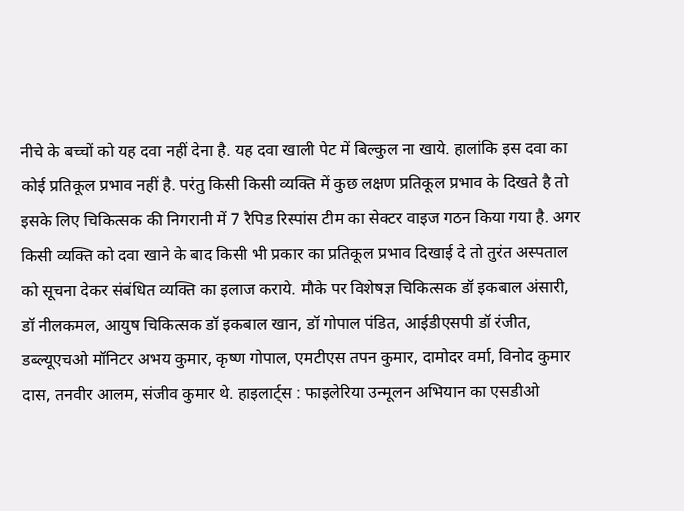नीचे के बच्चों को यह दवा नहीं देना है. यह दवा खाली पेट में बिल्कुल ना खाये. हालांकि इस दवा का कोई प्रतिकूल प्रभाव नहीं है. परंतु किसी किसी व्यक्ति में कुछ लक्षण प्रतिकूल प्रभाव के दिखते है तो इसके लिए चिकित्सक की निगरानी में 7 रैपिड रिस्पांस टीम का सेक्टर वाइज गठन किया गया है. अगर किसी व्यक्ति को दवा खाने के बाद किसी भी प्रकार का प्रतिकूल प्रभाव दिखाई दे तो तुरंत अस्पताल को सूचना देकर संबंधित व्यक्ति का इलाज कराये. मौके पर विशेषज्ञ चिकित्सक डॉ इकबाल अंसारी, डॉ नीलकमल, आयुष चिकित्सक डॉ इकबाल खान, डॉ गोपाल पंडित, आईडीएसपी डॉ रंजीत, डब्ल्यूएचओ मॉनिटर अभय कुमार, कृष्ण गोपाल, एमटीएस तपन कुमार, दामोदर वर्मा, विनोद कुमार दास, तनवीर आलम, संजीव कुमार थे. हाइलार्ट्स : फाइलेरिया उन्मूलन अभियान का एसडीओ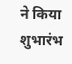ने किया शुभारंभ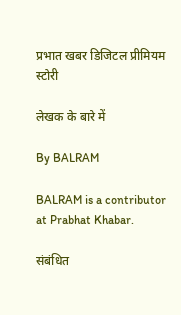प्रभात खबर डिजिटल प्रीमियम स्टोरी

लेखक के बारे में

By BALRAM

BALRAM is a contributor at Prabhat Khabar.

संबंधित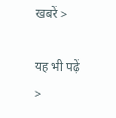खबरें >

यह भी पढ़ें >